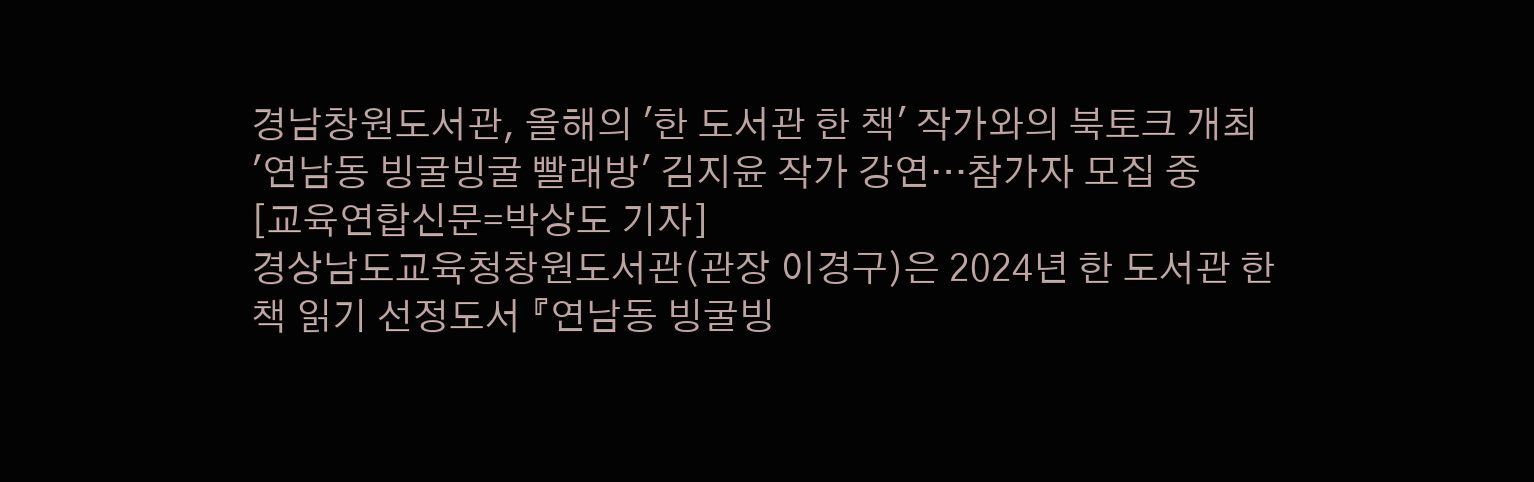경남창원도서관, 올해의 '한 도서관 한 책' 작가와의 북토크 개최
'연남동 빙굴빙굴 빨래방' 김지윤 작가 강연…참가자 모집 중
[교육연합신문=박상도 기자]
경상남도교육청창원도서관(관장 이경구)은 2024년 한 도서관 한 책 읽기 선정도서 『연남동 빙굴빙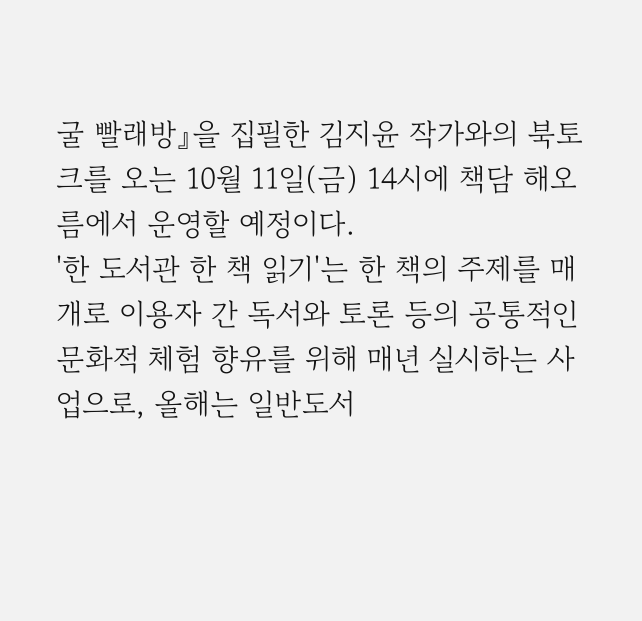굴 빨래방』을 집필한 김지윤 작가와의 북토크를 오는 10월 11일(금) 14시에 책담 해오름에서 운영할 예정이다.
'한 도서관 한 책 읽기'는 한 책의 주제를 매개로 이용자 간 독서와 토론 등의 공통적인 문화적 체험 향유를 위해 매년 실시하는 사업으로, 올해는 일반도서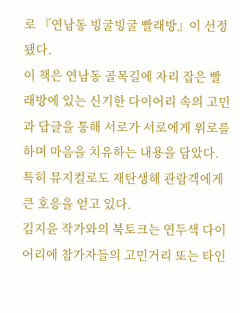로 『연남동 빙굴빙굴 빨래방』이 선정됐다.
이 책은 연남동 골목길에 자리 잡은 빨래방에 있는 신기한 다이어리 속의 고민과 답글을 통해 서로가 서로에게 위로를 하며 마음을 치유하는 내용을 담았다. 특히 뮤지컬로도 재탄생해 관람객에게 큰 호응을 얻고 있다.
김지윤 작가와의 북토크는 연두색 다이어리에 참가자들의 고민거리 또는 타인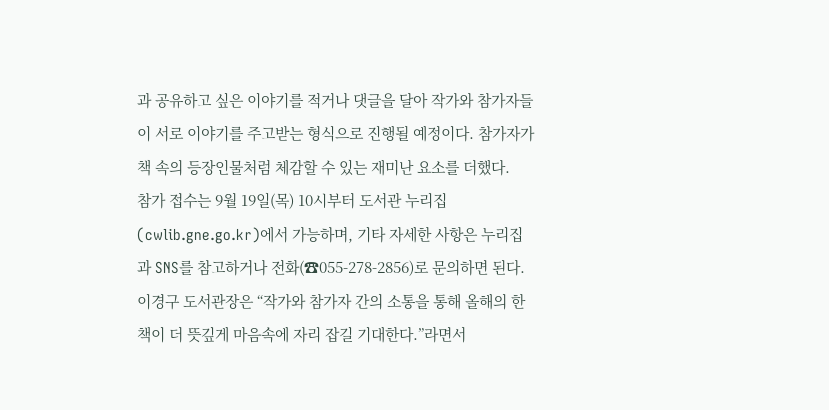과 공유하고 싶은 이야기를 적거나 댓글을 달아 작가와 참가자들이 서로 이야기를 주고받는 형식으로 진행될 예정이다. 참가자가 책 속의 등장인물처럼 체감할 수 있는 재미난 요소를 더했다.
참가 접수는 9월 19일(목) 10시부터 도서관 누리집(cwlib.gne.go.kr)에서 가능하며, 기타 자세한 사항은 누리집과 SNS를 참고하거나 전화(☎055-278-2856)로 문의하면 된다.
이경구 도서관장은 “작가와 참가자 간의 소통을 통해 올해의 한 책이 더 뜻깊게 마음속에 자리 잡길 기대한다.”라면서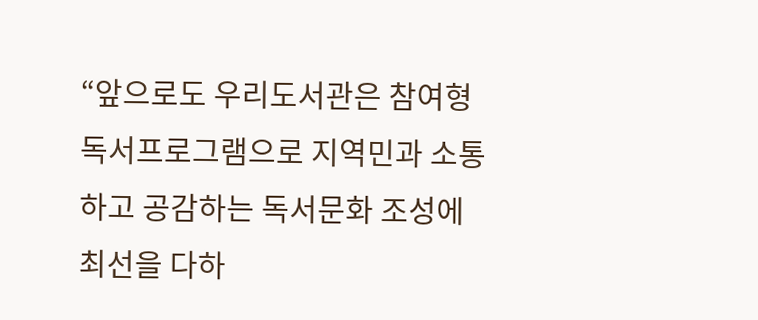“앞으로도 우리도서관은 참여형 독서프로그램으로 지역민과 소통하고 공감하는 독서문화 조성에 최선을 다하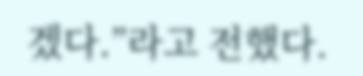겠다.”라고 전했다.